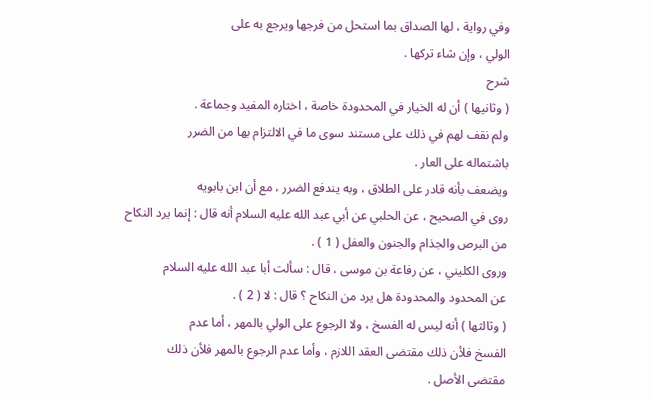وفي رواية ، لها الصداق بما استحل من فرجها ويرجع به على
الولي ، وإن شاء تركها .
شرح
( وثانيها ) أن له الخيار في المحدودة خاصة ، اختاره المفيد وجماعة .
ولم نقف لهم في ذلك على مستند سوى ما في الالتزام بها من الضرر
باشتماله على العار .
ويضعف بأنه قادر على الطلاق ، وبه يندفع الضرر ، مع أن ابن بابويه
روى في الصحيح ، عن الحلبي عن أبي عبد الله عليه السلام أنه قال : إنما يرد النكاح
من البرص والجذام والجنون والعفل ( 1 ) .
وروى الكليني ، عن رفاعة بن موسى ، قال : سألت أبا عبد الله عليه السلام
عن المحدود والمحدودة هل يرد من النكاح ؟ قال : لا ( 2 ) .
( وثالثها ) أنه ليس له الفسخ ، ولا الرجوع على الولي بالمهر ، أما عدم
الفسخ فلأن ذلك مقتضى العقد اللازم ، وأما عدم الرجوع بالمهر فلأن ذلك
مقتضى الأصل .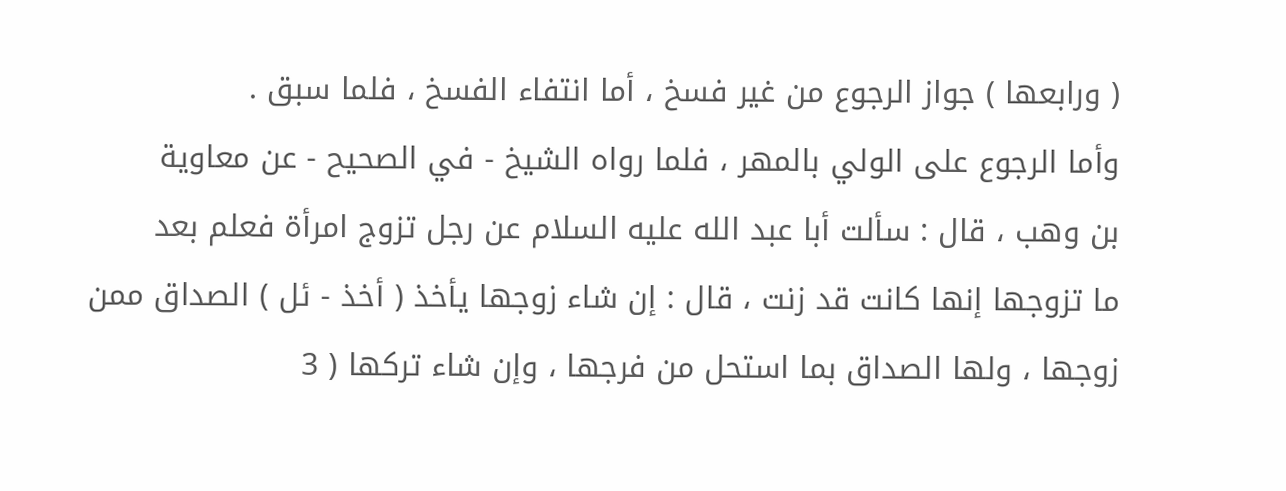( ورابعها ) جواز الرجوع من غير فسخ ، أما انتفاء الفسخ ، فلما سبق .
وأما الرجوع على الولي بالمهر ، فلما رواه الشيخ - في الصحيح - عن معاوية
بن وهب ، قال : سألت أبا عبد الله عليه السلام عن رجل تزوج امرأة فعلم بعد
ما تزوجها إنها كانت قد زنت ، قال : إن شاء زوجها يأخذ ( أخذ - ئل ) الصداق ممن
زوجها ، ولها الصداق بما استحل من فرجها ، وإن شاء تركها ( 3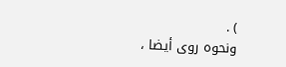) .
ونحوه روى أيضا ،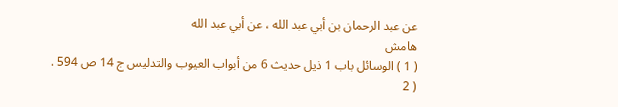عن عبد الرحمان بن أبي عبد الله ، عن أبي عبد الله
هامش
( 1 ) الوسائل باب 1 ذيل حديث 6 من أبواب العيوب والتدليس ج 14 ص 594 .
( 2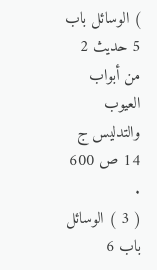) الوسائل باب 5 حديث 2 من أبواب العيوب والتدليس ج 14 ص 600 .
( 3 ) الوسائل باب 6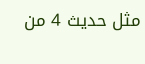مثل حديث 4 من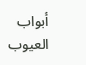أبواب العيوب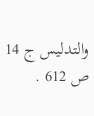والتدليس ج 14 ص 612 .